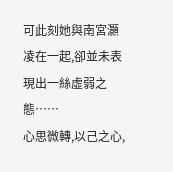可此刻她與南宮灝凌在一起,卻並未表現出一絲虛弱之態……
心思微轉,以己之心,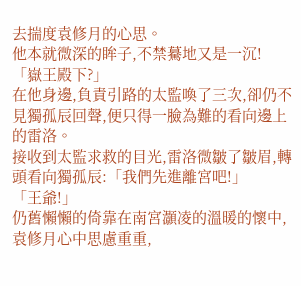去揣度袁修月的心思。
他本就微深的眸子,不禁驀地又是一沉!
「嶽王殿下?」
在他身邊,負責引路的太監喚了三次,卻仍不見獨孤辰回聲,便只得一臉為難的看向邊上的雷洛。
接收到太監求救的目光,雷洛微皺了皺眉,轉頭看向獨孤辰:「我們先進離宮吧!」
「王爺!」
仍舊懶懶的倚靠在南宮灝凌的溫暖的懷中,袁修月心中思慮重重,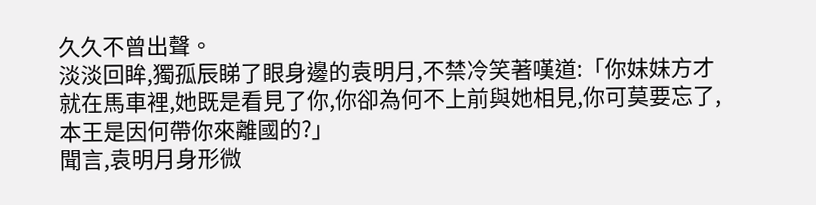久久不曾出聲。
淡淡回眸,獨孤辰睇了眼身邊的袁明月,不禁冷笑著嘆道:「你妹妹方才就在馬車裡,她既是看見了你,你卻為何不上前與她相見,你可莫要忘了,本王是因何帶你來離國的?」
聞言,袁明月身形微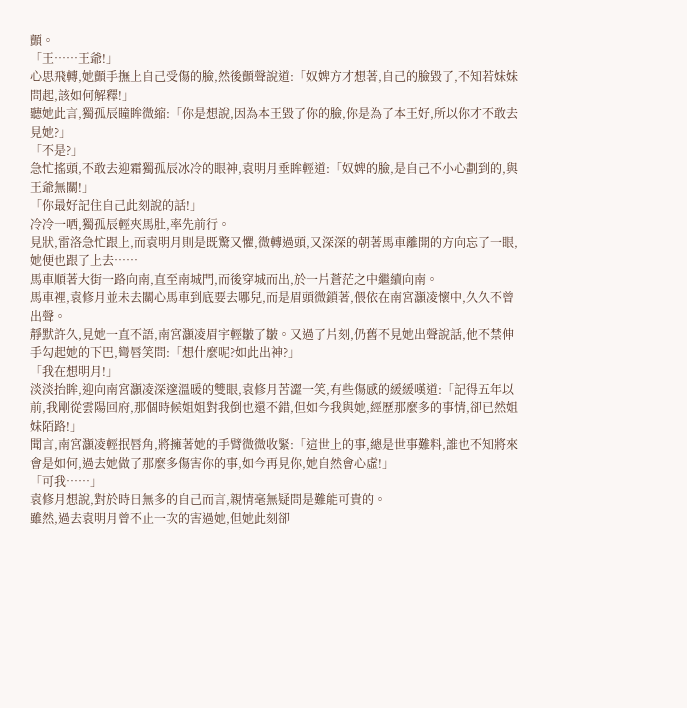顫。
「王……王爺!」
心思飛轉,她顫手撫上自己受傷的臉,然後顫聲說道:「奴婢方才想著,自己的臉毀了,不知若妹妹問起,該如何解釋!」
聽她此言,獨孤辰瞳眸微縮:「你是想說,因為本王毀了你的臉,你是為了本王好,所以你才不敢去見她?」
「不是?」
急忙搖頭,不敢去迎霜獨孤辰冰冷的眼神,袁明月垂眸輕道:「奴婢的臉,是自己不小心劃到的,與王爺無關!」
「你最好記住自己此刻說的話!」
冷冷一哂,獨孤辰輕夾馬肚,率先前行。
見狀,雷洛急忙跟上,而袁明月則是既驚又懼,微轉過頭,又深深的朝著馬車離開的方向忘了一眼,她便也跟了上去……
馬車順著大街一路向南,直至南城門,而後穿城而出,於一片蒼茫之中繼續向南。
馬車裡,袁修月並未去關心馬車到底要去哪兒,而是眉頭微鎖著,偎依在南宮灝凌懷中,久久不曾出聲。
靜默許久,見她一直不語,南宮灝凌眉宇輕皺了皺。又過了片刻,仍舊不見她出聲說話,他不禁伸手勾起她的下巴,彎唇笑問:「想什麼呢?如此出神?」
「我在想明月!」
淡淡抬眸,迎向南宮灝凌深邃溫暖的雙眼,袁修月苦澀一笑,有些傷感的緩緩嘆道:「記得五年以前,我剛從雲陽回府,那個時候姐姐對我倒也還不錯,但如今我與她,經歷那麼多的事情,卻已然姐妹陌路!」
聞言,南宮灝凌輕抿唇角,將擁著她的手臂微微收緊:「這世上的事,總是世事難料,誰也不知將來會是如何,過去她做了那麼多傷害你的事,如今再見你,她自然會心虛!」
「可我……」
袁修月想說,對於時日無多的自己而言,親情毫無疑問是難能可貴的。
雖然,過去袁明月曾不止一次的害過她,但她此刻卻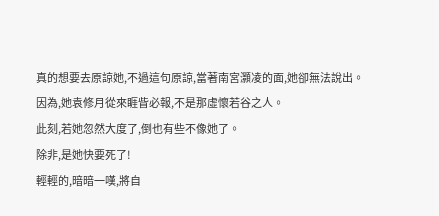真的想要去原諒她,不過這句原諒,當著南宮灝凌的面,她卻無法說出。
因為,她袁修月從來睚眥必報,不是那虛懷若谷之人。
此刻,若她忽然大度了,倒也有些不像她了。
除非,是她快要死了!
輕輕的,暗暗一嘆,將自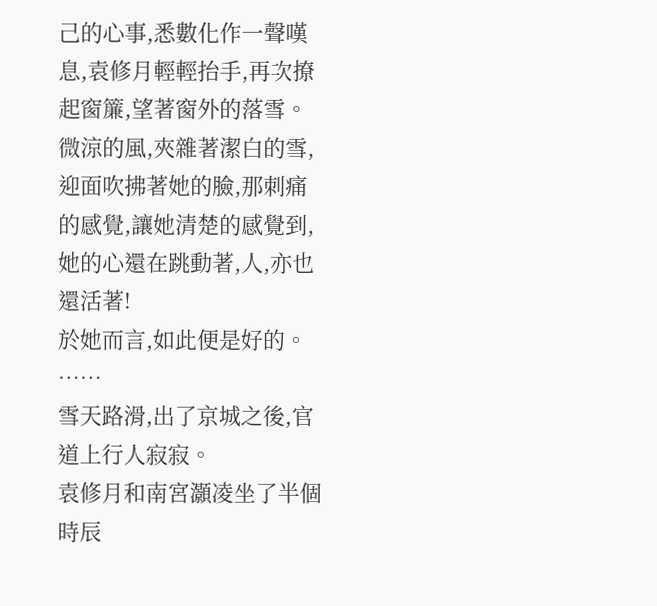己的心事,悉數化作一聲嘆息,袁修月輕輕抬手,再次撩起窗簾,望著窗外的落雪。
微涼的風,夾雜著潔白的雪,迎面吹拂著她的臉,那刺痛的感覺,讓她清楚的感覺到,她的心還在跳動著,人,亦也還活著!
於她而言,如此便是好的。
……
雪天路滑,出了京城之後,官道上行人寂寂。
袁修月和南宮灝凌坐了半個時辰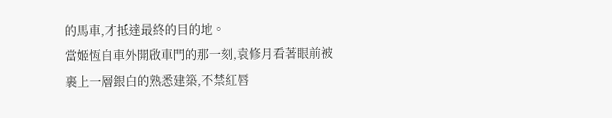的馬車,才抵達最終的目的地。
當姬恆自車外開啟車門的那一刻,袁修月看著眼前被裹上一層銀白的熟悉建築,不禁紅唇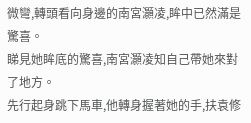微彎,轉頭看向身邊的南宮灝凌,眸中已然滿是驚喜。
睇見她眸底的驚喜,南宮灝凌知自己帶她來對了地方。
先行起身跳下馬車,他轉身握著她的手,扶袁修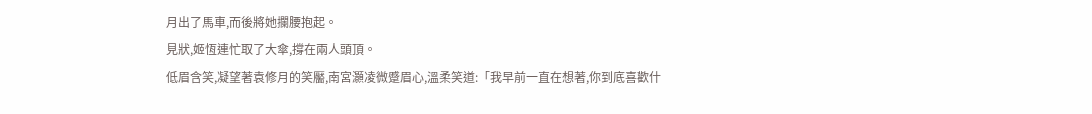月出了馬車,而後將她攔腰抱起。
見狀,姬恆連忙取了大傘,撐在兩人頭頂。
低眉含笑,凝望著袁修月的笑靨,南宮灝凌微蹙眉心,溫柔笑道:「我早前一直在想著,你到底喜歡什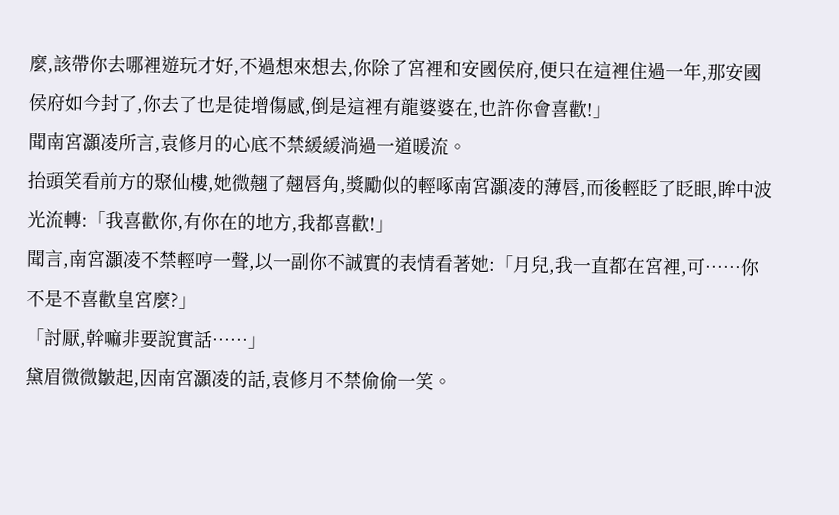麼,該帶你去哪裡遊玩才好,不過想來想去,你除了宮裡和安國侯府,便只在這裡住過一年,那安國侯府如今封了,你去了也是徒增傷感,倒是這裡有龍婆婆在,也許你會喜歡!」
聞南宮灝凌所言,袁修月的心底不禁緩緩淌過一道暖流。
抬頭笑看前方的聚仙樓,她微翹了翹唇角,獎勵似的輕啄南宮灝凌的薄唇,而後輕眨了眨眼,眸中波光流轉:「我喜歡你,有你在的地方,我都喜歡!」
聞言,南宮灝凌不禁輕哼一聲,以一副你不誠實的表情看著她:「月兒,我一直都在宮裡,可……你不是不喜歡皇宮麼?」
「討厭,幹嘛非要說實話……」
黛眉微微皺起,因南宮灝凌的話,袁修月不禁偷偷一笑。